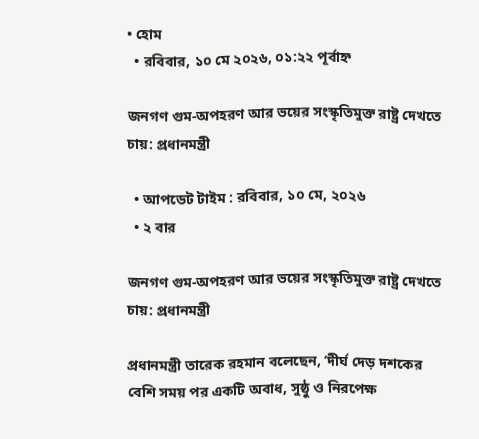• হোম
  • রবিবার, ১০ মে ২০২৬, ০১:২২ পূর্বাহ্ন

জনগণ গুম-অপহরণ আর ভয়ের সংস্কৃতিমুক্ত রাষ্ট্র দেখতে চায়: প্রধানমন্ত্রী

  • আপডেট টাইম : রবিবার, ১০ মে, ২০২৬
  • ২ বার

জনগণ গুম-অপহরণ আর ভয়ের সংস্কৃতিমুক্ত রাষ্ট্র দেখতে চায়: প্রধানমন্ত্রী

প্রধানমন্ত্রী তারেক রহমান বলেছেন, ‘দীর্ঘ দেড় দশকের বেশি সময় পর একটি অবাধ, সুষ্ঠু ও নিরপেক্ষ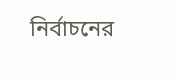নির্বাচনের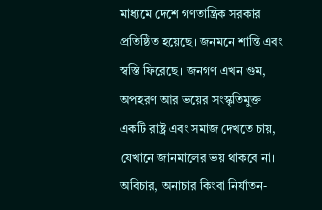মাধ্যমে দেশে গণতান্ত্রিক সরকার প্রতিষ্ঠিত হয়েছে। জনমনে শান্তি এবং স্বস্তি ফিরেছে। জনগণ এখন গুম, অপহরণ আর ভয়ের সংস্কৃতিমুক্ত একটি রাষ্ট্র এবং সমাজ দেখতে চায়, যেখানে জানমালের ভয় থাকবে না। অবিচার, অনাচার কিংবা নির্যাতন-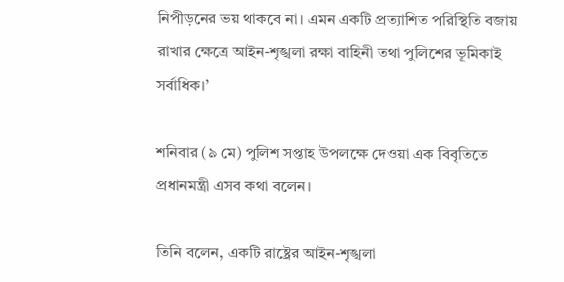নিপীড়নের ভয় থাকবে না। এমন একটি প্রত্যাশিত পরিস্থিতি বজায় রাখার ক্ষেত্রে আইন-শৃঙ্খলা রক্ষা বাহিনী তথা পুলিশের ভূমিকাই সর্বাধিক।’

শনিবার (৯ মে) পুলিশ সপ্তাহ উপলক্ষে দেওয়া এক বিবৃতিতে প্রধানমন্ত্রী এসব কথা বলেন।

তিনি বলেন, একটি রাষ্ট্রের আইন-শৃঙ্খলা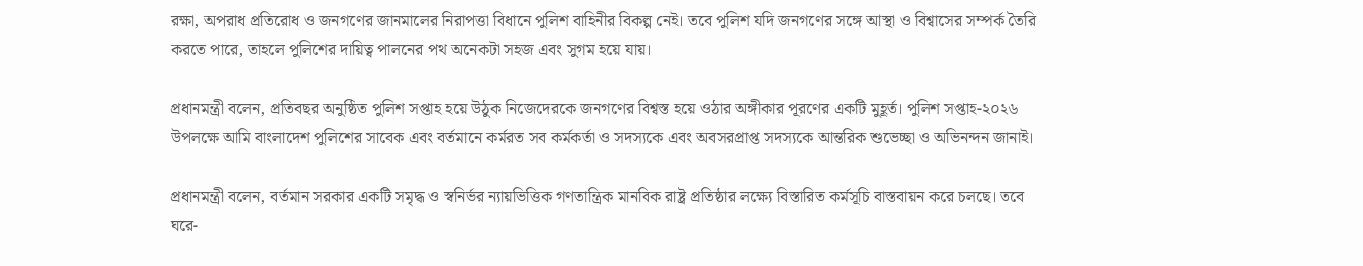রক্ষা, অপরাধ প্রতিরোধ ও জনগণের জানমালের নিরাপত্তা বিধানে পুলিশ বাহিনীর বিকল্প নেই। তবে পুলিশ যদি জনগণের সঙ্গে আস্থা ও বিশ্বাসের সম্পর্ক তৈরি করতে পারে, তাহলে পুলিশের দায়িত্ব পালনের পথ অনেকটা সহজ এবং সুগম হয়ে যায়।

প্রধানমন্ত্রী বলেন, প্রতিবছর অনুষ্ঠিত পুলিশ সপ্তাহ হয়ে উঠুক নিজেদেরকে জনগণের বিশ্বস্ত হয়ে ওঠার অঙ্গীকার পূরণের একটি মুহূর্ত। পুলিশ সপ্তাহ-২০২৬ উপলক্ষে আমি বাংলাদেশ পুলিশের সাবেক এবং বর্তমানে কর্মরত সব কর্মকর্তা ও সদস্যকে এবং অবসরপ্রাপ্ত সদস্যকে আন্তরিক শুভেচ্ছা ও অভিনন্দন জানাই।

প্রধানমন্ত্রী বলেন, বর্তমান সরকার একটি সমৃদ্ধ ও স্বনির্ভর ন্যায়ভিত্তিক গণতান্ত্রিক মানবিক রাষ্ট্র প্রতিষ্ঠার লক্ষ্যে বিস্তারিত কর্মসূচি বাস্তবায়ন করে চলছে। তবে ঘরে-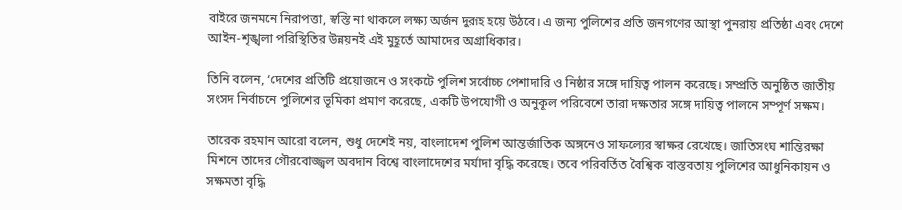বাইরে জনমনে নিরাপত্তা, স্বস্তি না থাকলে লক্ষ্য অর্জন দুরূহ হয়ে উঠবে। এ জন্য পুলিশের প্রতি জনগণের আস্থা পুনরায় প্রতিষ্ঠা এবং দেশে আইন-শৃঙ্খলা পরিস্থিতির উন্নয়নই এই মুহূর্তে আমাদের অগ্রাধিকার।

তিনি বলেন, ‘দেশের প্রতিটি প্রয়োজনে ও সংকটে পুলিশ সর্বোচ্চ পেশাদারি ও নিষ্ঠার সঙ্গে দায়িত্ব পালন করেছে। সম্প্রতি অনুষ্ঠিত জাতীয় সংসদ নির্বাচনে পুলিশের ভূমিকা প্রমাণ করেছে, একটি উপযোগী ও অনুকূল পরিবেশে তারা দক্ষতার সঙ্গে দায়িত্ব পালনে সম্পূর্ণ সক্ষম।

তারেক রহমান আরো বলেন, শুধু দেশেই নয়, বাংলাদেশ পুলিশ আন্তর্জাতিক অঙ্গনেও সাফল্যের স্বাক্ষর রেখেছে। জাতিসংঘ শান্তিরক্ষা মিশনে তাদের গৌরবোজ্জ্বল অবদান বিশ্বে বাংলাদেশের মর্যাদা বৃদ্ধি করেছে। তবে পরিবর্তিত বৈশ্বিক বাস্তবতায় পুলিশের আধুনিকায়ন ও সক্ষমতা বৃদ্ধি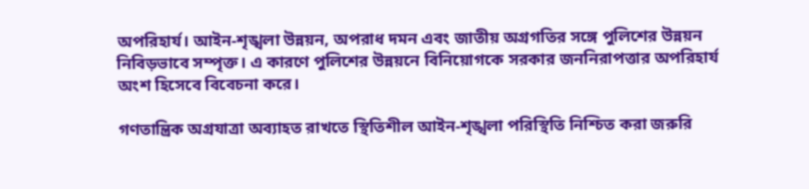অপরিহার্য। আইন-শৃঙ্খলা উন্নয়ন, অপরাধ দমন এবং জাতীয় অগ্রগতির সঙ্গে পুলিশের উন্নয়ন নিবিড়ভাবে সম্পৃক্ত। এ কারণে পুলিশের উন্নয়নে বিনিয়োগকে সরকার জননিরাপত্তার অপরিহার্য অংশ হিসেবে বিবেচনা করে।

গণতান্ত্রিক অগ্রযাত্রা অব্যাহত রাখতে স্থিতিশীল আইন-শৃঙ্খলা পরিস্থিতি নিশ্চিত করা জরুরি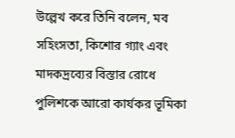উল্লেখ করে তিনি বলেন, মব সহিংসতা, কিশোর গ্যাং এবং মাদকদ্রব্যের বিস্তার রোধে পুলিশকে আরো কার্যকর ভূমিকা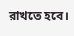রাখতে হবে।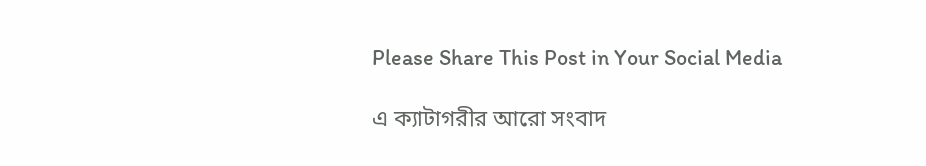Please Share This Post in Your Social Media

এ ক্যাটাগরীর আরো সংবাদ